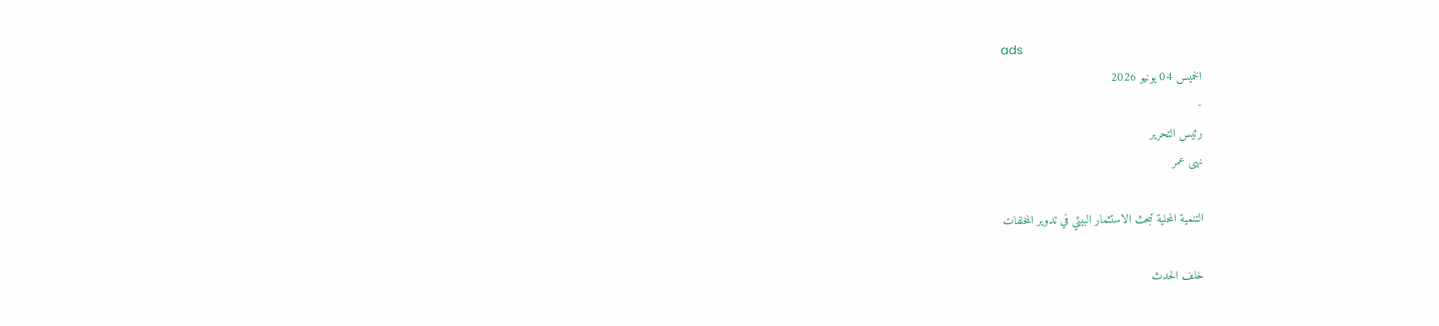ads
الخميس 04 يونيو 2026
-
رئيس التحرير
نهى عمر

التنمية المحلية تبحث الاستثمار البيئي في تدوير المخلفات

خلف الحدث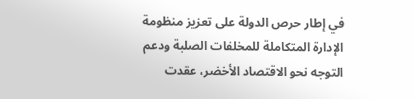في إطار حرص الدولة على تعزيز منظومة الإدارة المتكاملة للمخلفات الصلبة ودعم التوجه نحو الاقتصاد الأخضر، عقدت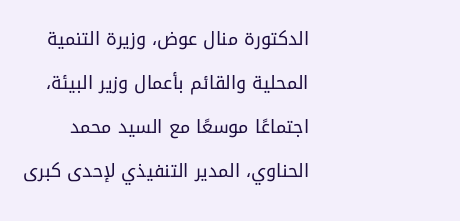الدكتورة منال عوض، وزيرة التنمية المحلية والقائم بأعمال وزير البيئة، اجتماعًا موسعًا مع السيد محمد الحناوي، المدير التنفيذي لإحدى كبرى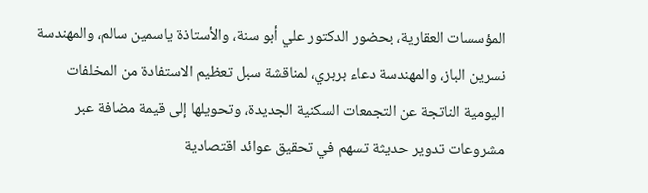المؤسسات العقارية، بحضور الدكتور علي أبو سنة، والأستاذة ياسمين سالم، والمهندسة نسرين الباز، والمهندسة دعاء بربري، لمناقشة سبل تعظيم الاستفادة من المخلفات اليومية الناتجة عن التجمعات السكنية الجديدة، وتحويلها إلى قيمة مضافة عبر مشروعات تدوير حديثة تسهم في تحقيق عوائد اقتصادية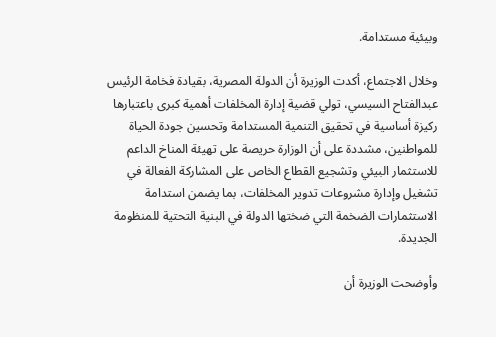وبيئية مستدامة.

وخلال الاجتماع، أكدت الوزيرة أن الدولة المصرية، بقيادة فخامة الرئيس عبدالفتاح السيسي، تولي قضية إدارة المخلفات أهمية كبرى باعتبارها ركيزة أساسية في تحقيق التنمية المستدامة وتحسين جودة الحياة للمواطنين، مشددة على أن الوزارة حريصة على تهيئة المناخ الداعم للاستثمار البيئي وتشجيع القطاع الخاص على المشاركة الفعالة في تشغيل وإدارة مشروعات تدوير المخلفات، بما يضمن استدامة الاستثمارات الضخمة التي ضختها الدولة في البنية التحتية للمنظومة الجديدة.

وأوضحت الوزيرة أن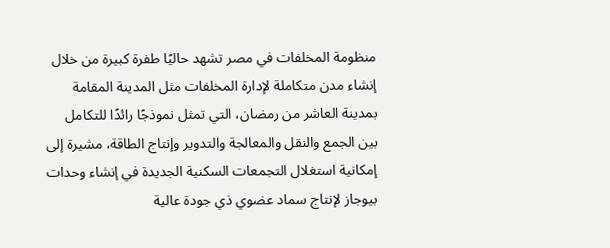منظومة المخلفات في مصر تشهد حاليًا طفرة كبيرة من خلال إنشاء مدن متكاملة لإدارة المخلفات مثل المدينة المقامة بمدينة العاشر من رمضان، التي تمثل نموذجًا رائدًا للتكامل بين الجمع والنقل والمعالجة والتدوير وإنتاج الطاقة، مشيرة إلى إمكانية استغلال التجمعات السكنية الجديدة في إنشاء وحدات بيوجاز لإنتاج سماد عضوي ذي جودة عالية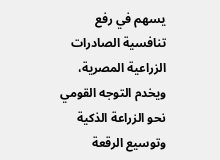يسهم في رفع تنافسية الصادرات الزراعية المصرية، ويخدم التوجه القومي نحو الزراعة الذكية وتوسيع الرقعة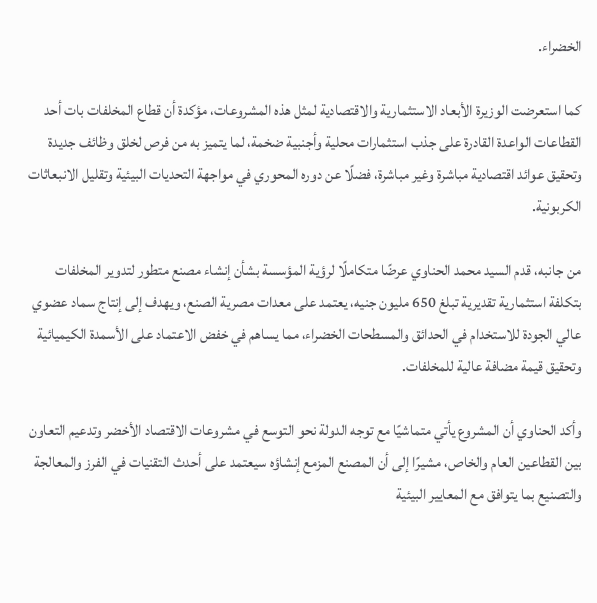الخضراء.

كما استعرضت الوزيرة الأبعاد الاستثمارية والاقتصادية لمثل هذه المشروعات، مؤكدة أن قطاع المخلفات بات أحد القطاعات الواعدة القادرة على جذب استثمارات محلية وأجنبية ضخمة، لما يتميز به من فرص لخلق وظائف جديدة وتحقيق عوائد اقتصادية مباشرة وغير مباشرة، فضلًا عن دوره المحوري في مواجهة التحديات البيئية وتقليل الانبعاثات الكربونية.

من جانبه، قدم السيد محمد الحناوي عرضًا متكاملًا لرؤية المؤسسة بشأن إنشاء مصنع متطور لتدوير المخلفات بتكلفة استثمارية تقديرية تبلغ 650 مليون جنيه، يعتمد على معدات مصرية الصنع، ويهدف إلى إنتاج سماد عضوي عالي الجودة للاستخدام في الحدائق والمسطحات الخضراء، مما يساهم في خفض الاعتماد على الأسمدة الكيميائية وتحقيق قيمة مضافة عالية للمخلفات.

وأكد الحناوي أن المشروع يأتي متماشيًا مع توجه الدولة نحو التوسع في مشروعات الاقتصاد الأخضر وتدعيم التعاون بين القطاعين العام والخاص، مشيرًا إلى أن المصنع المزمع إنشاؤه سيعتمد على أحدث التقنيات في الفرز والمعالجة والتصنيع بما يتوافق مع المعايير البيئية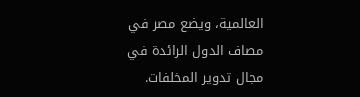العالمية، ويضع مصر في مصاف الدول الرائدة في مجال تدوير المخلفات.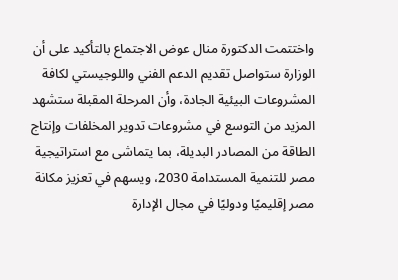واختتمت الدكتورة منال عوض الاجتماع بالتأكيد على أن الوزارة ستواصل تقديم الدعم الفني واللوجيستي لكافة المشروعات البيئية الجادة، وأن المرحلة المقبلة ستشهد المزيد من التوسع في مشروعات تدوير المخلفات وإنتاج الطاقة من المصادر البديلة، بما يتماشى مع استراتيجية مصر للتنمية المستدامة 2030، ويسهم في تعزيز مكانة مصر إقليميًا ودوليًا في مجال الإدارة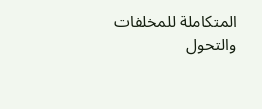المتكاملة للمخلفات والتحول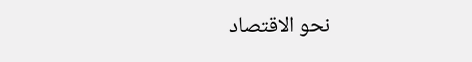نحو الاقتصاد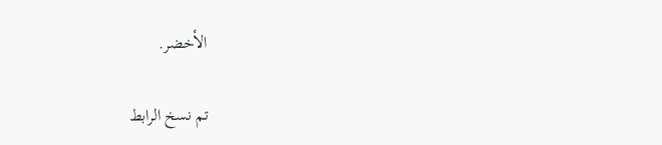الأخضر.

تم نسخ الرابط